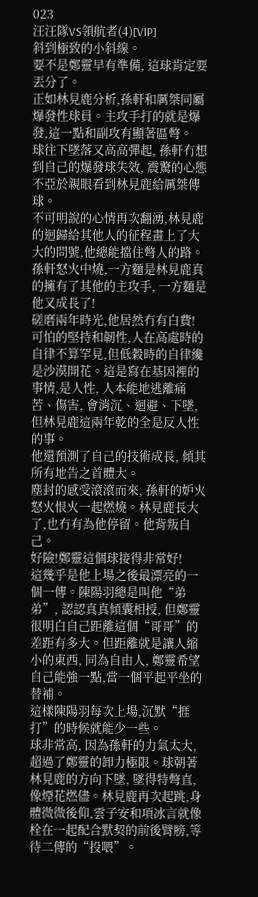023
汪汪隊VS領航者(4)[VIP]
斜到極致的小斜線。
要不是鄭靈早有準備, 這球肯定要丟分了。
正如林見鹿分析,孫軒和厲桀同屬爆發性球員。主攻手打的就是爆發,這一點和副攻有顯著區彆。
球往下墜落又高高彈起, 孫軒冇想到自己的爆發球失效, 震驚的心態不亞於親眼看到林見鹿給厲桀傳球。
不可明說的心情再次翻湧,林見鹿的迴歸給其他人的征程畫上了大大的問號,他總能擋住彆人的路。孫軒怒火中燒,一方麵是林見鹿真的擁有了其他的主攻手, 一方麵是他又成長了!
磋磨兩年時光,他居然冇有白費!
可怕的堅持和韌性,人在高處時的自律不算罕見,但低穀時的自律纔是沙漠開花。這是寫在基因裡的事情,是人性, 人本能地逃離痛苦、傷害, 會消沉、迴避、下墜,但林見鹿這兩年乾的全是反人性的事。
他還預測了自己的技術成長, 傾其所有地告之首體大。
塵封的感受滾滾而來, 孫軒的妒火怒火恨火一起燃燒。林見鹿長大了,也冇有為他停留。他背叛自己。
好險!鄭靈這個球接得非常好!
這幾乎是他上場之後最漂亮的一個一傳。陳陽羽總是叫他“弟弟”, 認認真真傾囊相授, 但鄭靈很明白自己距離這個“哥哥”的差距有多大。但距離就是讓人縮小的東西, 同為自由人, 鄭靈希望自己能強一點,當一個平起平坐的替補。
這樣陳陽羽每次上場,沉默“捱打”的時候就能少一些。
球非常高, 因為孫軒的力氣太大,超過了鄭靈的卸力極限。球朝著林見鹿的方向下墜, 墜得特彆直,像煙花燃儘。林見鹿再次起跳,身體微微後仰,雲子安和項冰言就像栓在一起配合默契的前後臂膀,等待二傳的“投喂”。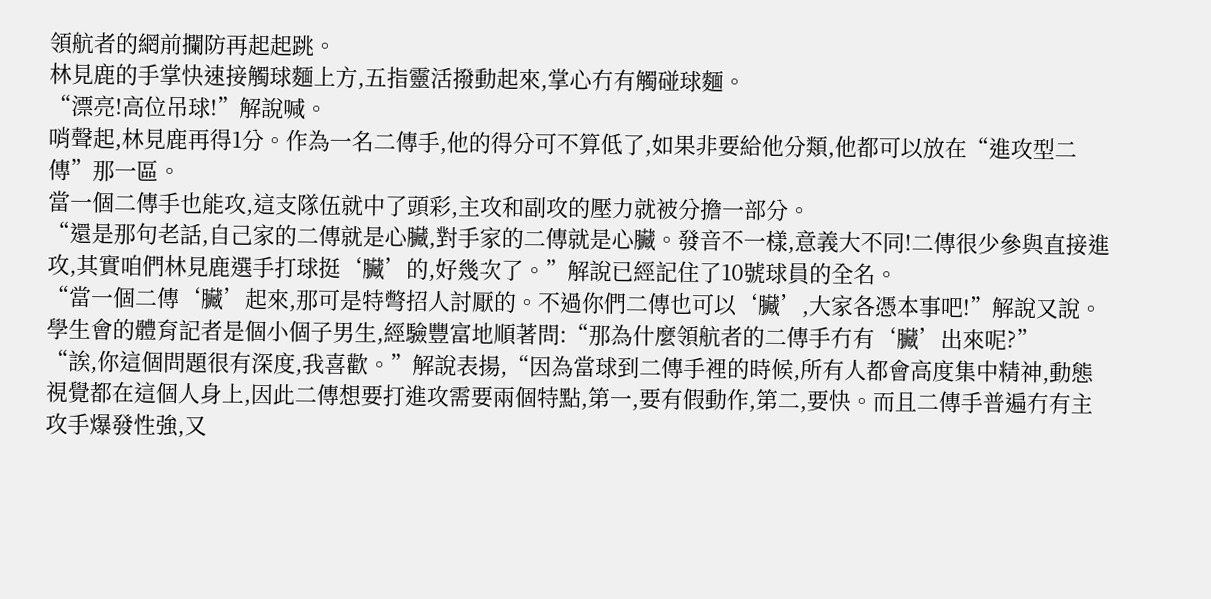領航者的網前攔防再起起跳。
林見鹿的手掌快速接觸球麵上方,五指靈活撥動起來,掌心冇有觸碰球麵。
“漂亮!高位吊球!”解說喊。
哨聲起,林見鹿再得1分。作為一名二傳手,他的得分可不算低了,如果非要給他分類,他都可以放在“進攻型二傳”那一區。
當一個二傳手也能攻,這支隊伍就中了頭彩,主攻和副攻的壓力就被分擔一部分。
“還是那句老話,自己家的二傳就是心臟,對手家的二傳就是心臟。發音不一樣,意義大不同!二傳很少參與直接進攻,其實咱們林見鹿選手打球挺‘臟’的,好幾次了。”解說已經記住了10號球員的全名。
“當一個二傳‘臟’起來,那可是特彆招人討厭的。不過你們二傳也可以‘臟’,大家各憑本事吧!”解說又說。
學生會的體育記者是個小個子男生,經驗豐富地順著問:“那為什麼領航者的二傳手冇有‘臟’出來呢?”
“誒,你這個問題很有深度,我喜歡。”解說表揚,“因為當球到二傳手裡的時候,所有人都會高度集中精神,動態視覺都在這個人身上,因此二傳想要打進攻需要兩個特點,第一,要有假動作,第二,要快。而且二傳手普遍冇有主攻手爆發性強,又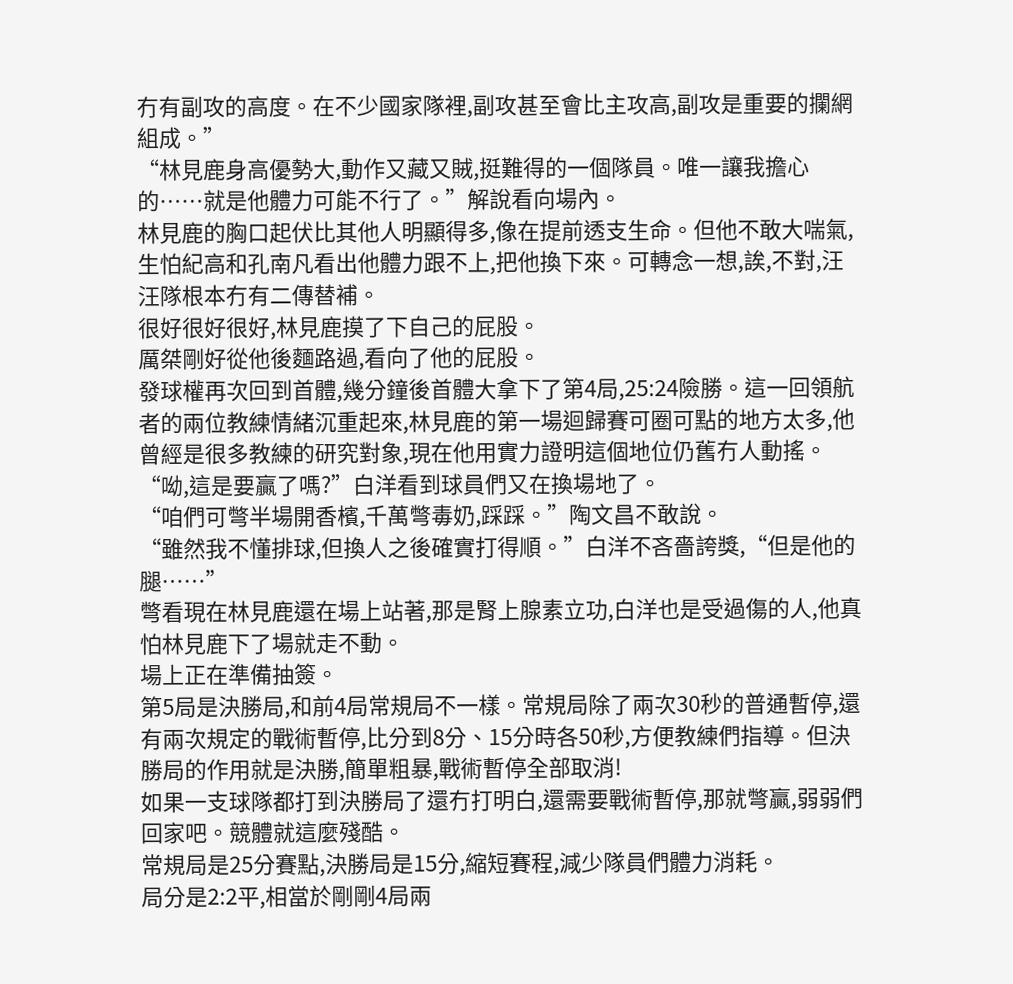冇有副攻的高度。在不少國家隊裡,副攻甚至會比主攻高,副攻是重要的攔網組成。”
“林見鹿身高優勢大,動作又藏又賊,挺難得的一個隊員。唯一讓我擔心的……就是他體力可能不行了。”解說看向場內。
林見鹿的胸口起伏比其他人明顯得多,像在提前透支生命。但他不敢大喘氣,生怕紀高和孔南凡看出他體力跟不上,把他換下來。可轉念一想,誒,不對,汪汪隊根本冇有二傳替補。
很好很好很好,林見鹿摸了下自己的屁股。
厲桀剛好從他後麵路過,看向了他的屁股。
發球權再次回到首體,幾分鐘後首體大拿下了第4局,25:24險勝。這一回領航者的兩位教練情緒沉重起來,林見鹿的第一場迴歸賽可圈可點的地方太多,他曾經是很多教練的研究對象,現在他用實力證明這個地位仍舊冇人動搖。
“呦,這是要贏了嗎?”白洋看到球員們又在換場地了。
“咱們可彆半場開香檳,千萬彆毒奶,踩踩。”陶文昌不敢說。
“雖然我不懂排球,但換人之後確實打得順。”白洋不吝嗇誇獎,“但是他的腿……”
彆看現在林見鹿還在場上站著,那是腎上腺素立功,白洋也是受過傷的人,他真怕林見鹿下了場就走不動。
場上正在準備抽簽。
第5局是決勝局,和前4局常規局不一樣。常規局除了兩次30秒的普通暫停,還有兩次規定的戰術暫停,比分到8分、15分時各50秒,方便教練們指導。但決勝局的作用就是決勝,簡單粗暴,戰術暫停全部取消!
如果一支球隊都打到決勝局了還冇打明白,還需要戰術暫停,那就彆贏,弱弱們回家吧。競體就這麼殘酷。
常規局是25分賽點,決勝局是15分,縮短賽程,減少隊員們體力消耗。
局分是2:2平,相當於剛剛4局兩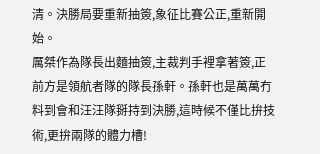清。決勝局要重新抽簽,象征比賽公正,重新開始。
厲桀作為隊長出麵抽簽,主裁判手裡拿著簽,正前方是領航者隊的隊長孫軒。孫軒也是萬萬冇料到會和汪汪隊掰持到決勝,這時候不僅比拚技術,更拚兩隊的體力槽!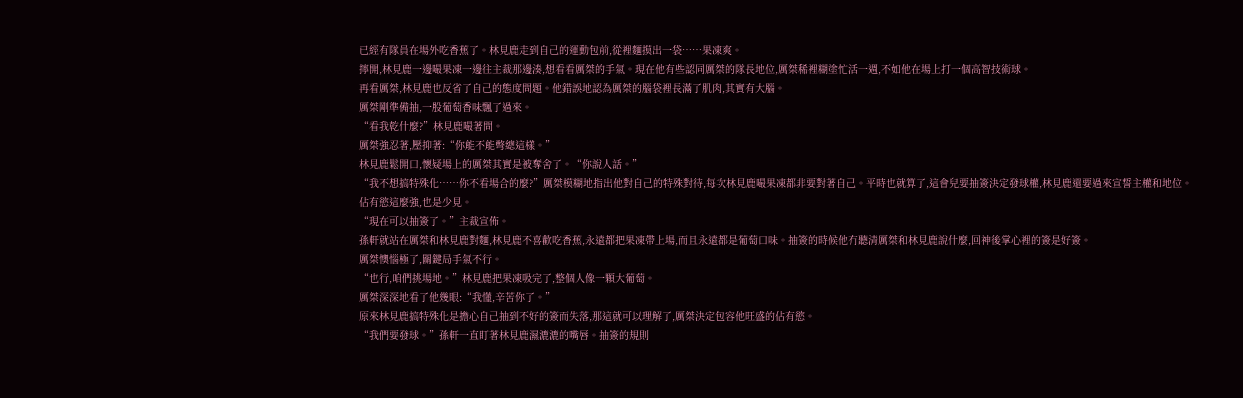已經有隊員在場外吃香蕉了。林見鹿走到自己的運動包前,從裡麵摸出一袋……果凍爽。
擰開,林見鹿一邊嘬果凍一邊往主裁那邊湊,想看看厲桀的手氣。現在他有些認同厲桀的隊長地位,厲桀稀裡糊塗忙活一週,不如他在場上打一個高智技術球。
再看厲桀,林見鹿也反省了自己的態度問題。他錯誤地認為厲桀的腦袋裡長滿了肌肉,其實有大腦。
厲桀剛準備抽,一股葡萄香味飄了過來。
“看我乾什麼?”林見鹿嘬著問。
厲桀強忍著,壓抑著:“你能不能彆總這樣。”
林見鹿鬆開口,懷疑場上的厲桀其實是被奪舍了。“你說人話。”
“我不想搞特殊化……你不看場合的麼?”厲桀模糊地指出他對自己的特殊對待,每次林見鹿嘬果凍都非要對著自己。平時也就算了,這會兒要抽簽決定發球權,林見鹿還要過來宣誓主權和地位。
佔有慾這麼強,也是少見。
“現在可以抽簽了。”主裁宣佈。
孫軒就站在厲桀和林見鹿對麵,林見鹿不喜歡吃香蕉,永遠都把果凍帶上場,而且永遠都是葡萄口味。抽簽的時候他冇聽清厲桀和林見鹿說什麼,回神後掌心裡的簽是好簽。
厲桀懊惱極了,關鍵局手氣不行。
“也行,咱們挑場地。”林見鹿把果凍吸完了,整個人像一顆大葡萄。
厲桀深深地看了他幾眼:“我懂,辛苦你了。”
原來林見鹿搞特殊化是擔心自己抽到不好的簽而失落,那這就可以理解了,厲桀決定包容他旺盛的佔有慾。
“我們要發球。”孫軒一直盯著林見鹿濕漉漉的嘴唇。抽簽的規則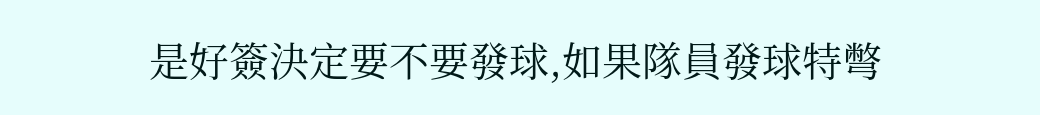是好簽決定要不要發球,如果隊員發球特彆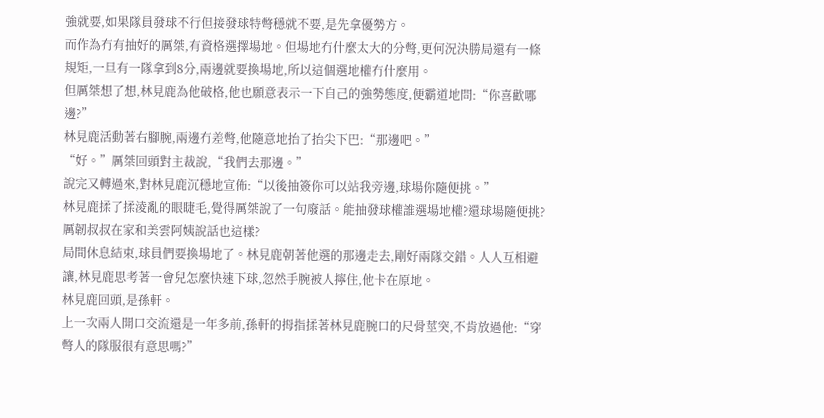強就要,如果隊員發球不行但接發球特彆穩就不要,是先拿優勢方。
而作為冇有抽好的厲桀,有資格選擇場地。但場地冇什麼太大的分彆,更何況決勝局還有一條規矩,一旦有一隊拿到8分,兩邊就要換場地,所以這個選地權冇什麼用。
但厲桀想了想,林見鹿為他破格,他也願意表示一下自己的強勢態度,便霸道地問:“你喜歡哪邊?”
林見鹿活動著右腳腕,兩邊冇差彆,他隨意地抬了抬尖下巴:“那邊吧。”
“好。”厲桀回頭對主裁說,“我們去那邊。”
說完又轉過來,對林見鹿沉穩地宣佈:“以後抽簽你可以站我旁邊,球場你隨便挑。”
林見鹿揉了揉淩亂的眼睫毛,覺得厲桀說了一句廢話。能抽發球權誰選場地權?還球場隨便挑?厲韌叔叔在家和美雲阿姨說話也這樣?
局間休息結束,球員們要換場地了。林見鹿朝著他選的那邊走去,剛好兩隊交錯。人人互相避讓,林見鹿思考著一會兒怎麼快速下球,忽然手腕被人擰住,他卡在原地。
林見鹿回頭,是孫軒。
上一次兩人開口交流還是一年多前,孫軒的拇指揉著林見鹿腕口的尺骨莖突,不肯放過他:“穿彆人的隊服很有意思嗎?”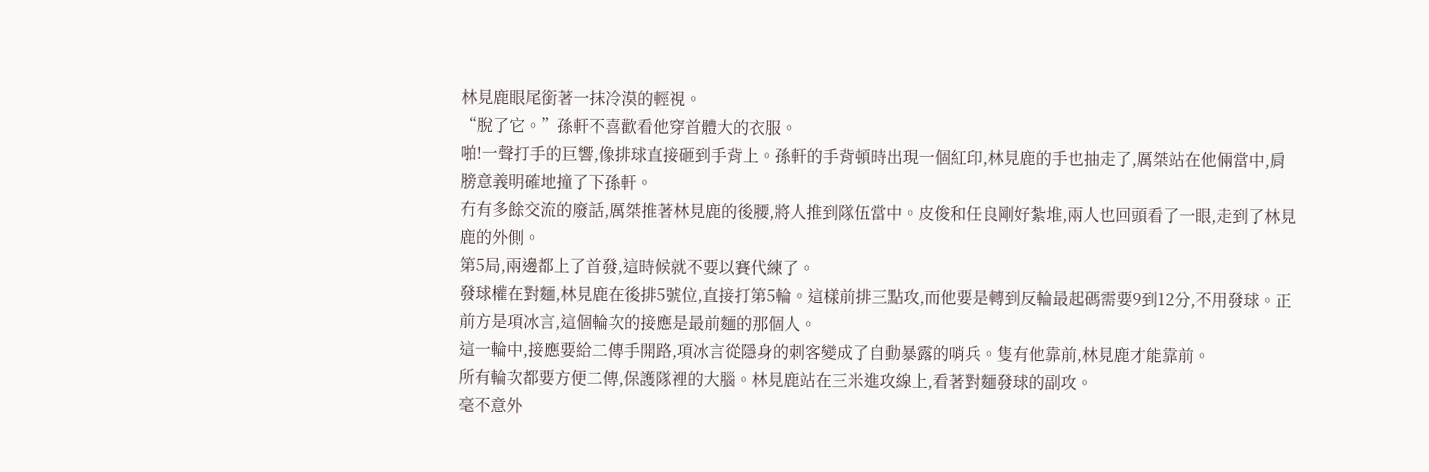林見鹿眼尾銜著一抹冷漠的輕視。
“脫了它。”孫軒不喜歡看他穿首體大的衣服。
啪!一聲打手的巨響,像排球直接砸到手背上。孫軒的手背頓時出現一個紅印,林見鹿的手也抽走了,厲桀站在他倆當中,肩膀意義明確地撞了下孫軒。
冇有多餘交流的廢話,厲桀推著林見鹿的後腰,將人推到隊伍當中。皮俊和任良剛好紮堆,兩人也回頭看了一眼,走到了林見鹿的外側。
第5局,兩邊都上了首發,這時候就不要以賽代練了。
發球權在對麵,林見鹿在後排5號位,直接打第5輪。這樣前排三點攻,而他要是轉到反輪最起碼需要9到12分,不用發球。正前方是項冰言,這個輪次的接應是最前麵的那個人。
這一輪中,接應要給二傳手開路,項冰言從隱身的刺客變成了自動暴露的哨兵。隻有他靠前,林見鹿才能靠前。
所有輪次都要方便二傳,保護隊裡的大腦。林見鹿站在三米進攻線上,看著對麵發球的副攻。
毫不意外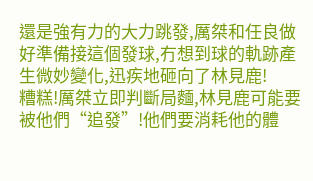還是強有力的大力跳發,厲桀和任良做好準備接這個發球,冇想到球的軌跡產生微妙變化,迅疾地砸向了林見鹿!
糟糕!厲桀立即判斷局麵,林見鹿可能要被他們“追發”!他們要消耗他的體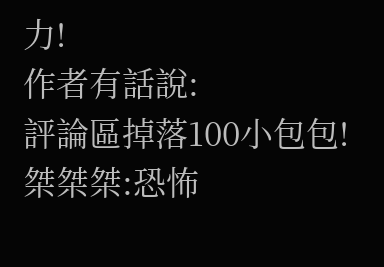力!
作者有話說:
評論區掉落100小包包!
桀桀桀:恐怖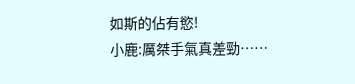如斯的佔有慾!
小鹿:厲桀手氣真差勁……